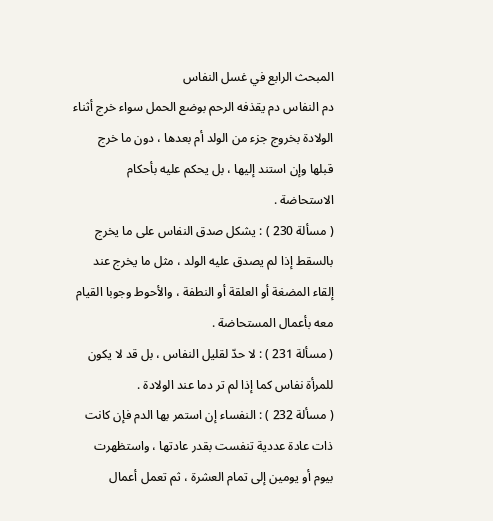المبحث الرابع في غسل النفاس
دم النفاس دم يقذفه الرحم بوضع الحمل سواء خرج أثناء الولادة بخروج جزء من الولد أم بعدها ، دون ما خرج قبلها وإن استند إليها ، بل يحكم عليه بأحكام الاستحاضة .
( مسألة 230 ) : يشكل صدق النفاس على ما يخرج بالسقط إذا لم يصدق عليه الولد ، مثل ما يخرج عند إلقاء المضغة أو العلقة أو النطفة ، والأحوط وجوبا القيام معه بأعمال المستحاضة .
( مسألة 231 ) : لا حدّ لقليل النفاس ، بل قد لا يكون للمرأة نفاس كما إذا لم تر دما عند الولادة .
( مسألة 232 ) : النفساء إن استمر بها الدم فإن كانت ذات عادة عددية تنفست بقدر عادتها ، واستظهرت بيوم أو يومين إلى تمام العشرة ، ثم تعمل أعمال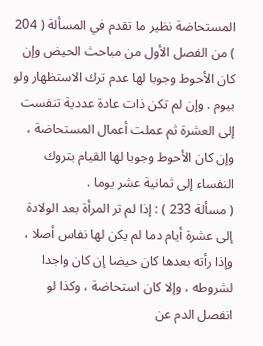المستحاضة نظير ما تقدم في المسألة ( 204 ) من الفصل الأول من مباحث الحيض وإن كان الأحوط وجوبا لها عدم ترك الاستظهار ولو بيوم . وإن لم تكن ذات عادة عددية تنفست إلى العشرة ثم عملت أعمال المستحاضة ، وإن كان الأحوط وجوبا لها القيام بتروك النفساء إلى ثمانية عشر يوما .
( مسألة 233 ) : إذا لم تر المرأة بعد الولادة إلى عشرة أيام دما لم يكن لها نفاس أصلا ، وإذا رأته بعدها كان حيضا إن كان واجدا لشروطه ، وإلا كان استحاضة ، وكذا لو انفصل الدم عن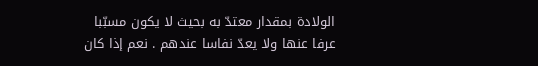الولادة بمقدار معتدّ به بحيث لا يكون مسبّبا عرفا عنها ولا يعدّ نفاسا عندهم . نعم إذا كان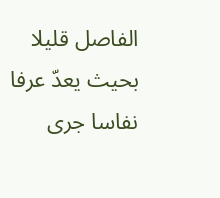الفاصل قليلا بحيث يعدّ عرفا نفاسا جرى